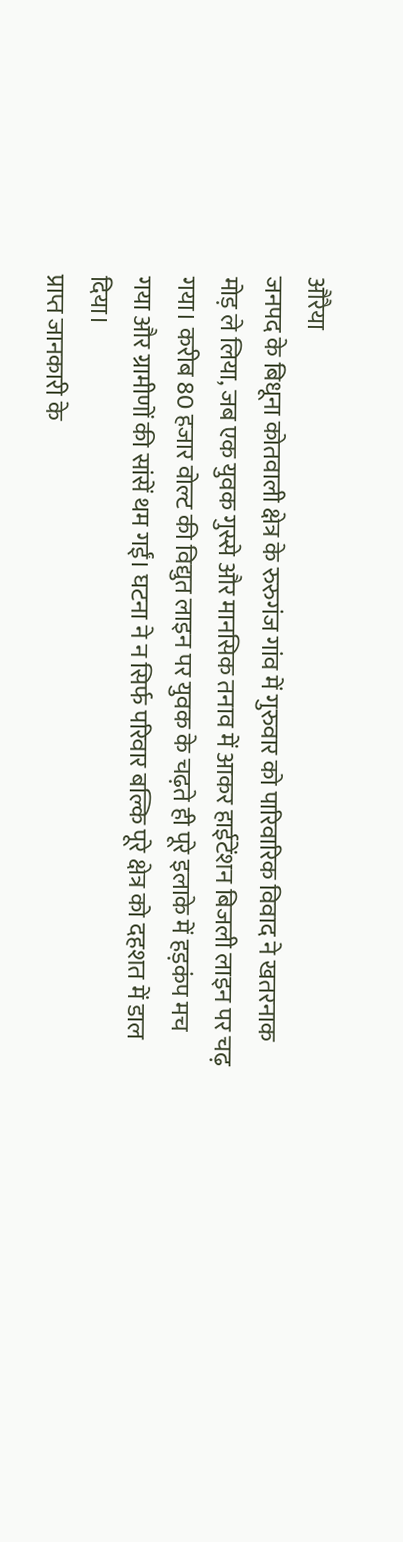औरैया
जनपद के बिधूना कोतवाली क्षेत्र के रुरुगंज गांव में गुरुवार को पारिवारिक विवाद ने खतरनाक मोड़ ले लिया, जब एक युवक गुस्से और मानसिक तनाव में आकर हाईटेंशन बिजली लाइन पर चढ़ गया। करीब 80 हजार वोल्ट की विद्युत लाइन पर युवक के चढ़ते ही पूरे इलाके में हड़कंप मच गया और ग्रामीणों की सांसें थम गईं। घटना ने न सिर्फ परिवार बल्कि पूरे क्षेत्र को दहशत में डाल दिया।
प्राप्त जानकारी के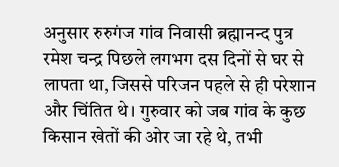अनुसार रुरुगंज गांव निवासी ब्रह्मानन्द पुत्र रमेश चन्द्र पिछले लगभग दस दिनों से घर से लापता था, जिससे परिजन पहले से ही परेशान और चिंतित थे। गुरुवार को जब गांव के कुछ किसान खेतों की ओर जा रहे थे, तभी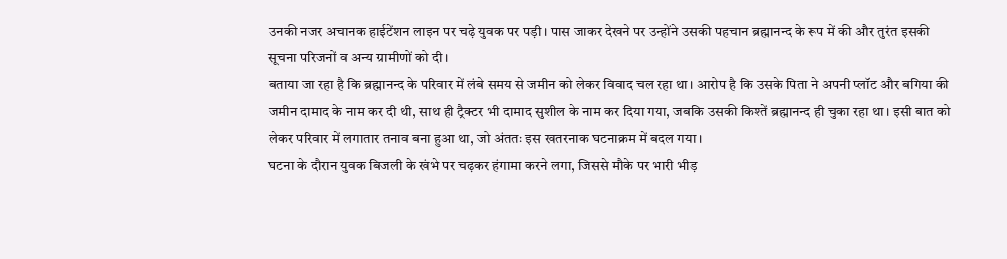उनकी नजर अचानक हाईटेंशन लाइन पर चढ़े युवक पर पड़ी। पास जाकर देखने पर उन्होंने उसकी पहचान ब्रह्मानन्द के रूप में की और तुरंत इसकी सूचना परिजनों व अन्य ग्रामीणों को दी।
बताया जा रहा है कि ब्रह्मानन्द के परिवार में लंबे समय से जमीन को लेकर विवाद चल रहा था। आरोप है कि उसके पिता ने अपनी प्लॉट और बगिया की जमीन दामाद के नाम कर दी थी, साथ ही ट्रैक्टर भी दामाद सुशील के नाम कर दिया गया, जबकि उसकी किश्तें ब्रह्मानन्द ही चुका रहा था। इसी बात को लेकर परिवार में लगातार तनाव बना हुआ था, जो अंततः इस खतरनाक घटनाक्रम में बदल गया।
घटना के दौरान युवक बिजली के खंभे पर चढ़कर हंगामा करने लगा, जिससे मौके पर भारी भीड़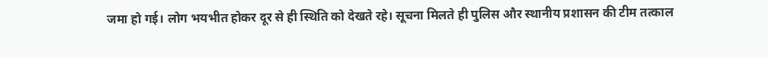जमा हो गई। लोग भयभीत होकर दूर से ही स्थिति को देखते रहे। सूचना मिलते ही पुलिस और स्थानीय प्रशासन की टीम तत्काल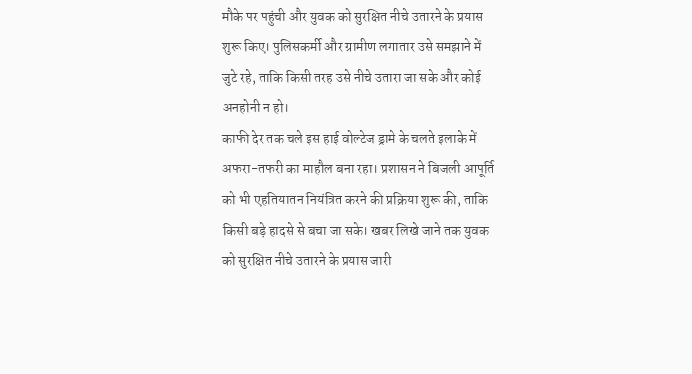मौके पर पहुंची और युवक को सुरक्षित नीचे उतारने के प्रयास शुरू किए। पुलिसकर्मी और ग्रामीण लगातार उसे समझाने में जुटे रहे, ताकि किसी तरह उसे नीचे उतारा जा सके और कोई अनहोनी न हो।
काफी देर तक चले इस हाई वोल्टेज ड्रामे के चलते इलाके में अफरा-तफरी का माहौल बना रहा। प्रशासन ने बिजली आपूर्ति को भी एहतियातन नियंत्रित करने की प्रक्रिया शुरू की, ताकि किसी बड़े हादसे से बचा जा सके। खबर लिखे जाने तक युवक को सुरक्षित नीचे उतारने के प्रयास जारी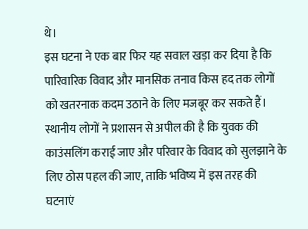थे।
इस घटना ने एक बार फिर यह सवाल खड़ा कर दिया है कि पारिवारिक विवाद और मानसिक तनाव किस हद तक लोगों को खतरनाक कदम उठाने के लिए मजबूर कर सकते हैं। स्थानीय लोगों ने प्रशासन से अपील की है कि युवक की काउंसलिंग कराई जाए और परिवार के विवाद को सुलझाने के लिए ठोस पहल की जाए, ताकि भविष्य में इस तरह की घटनाएं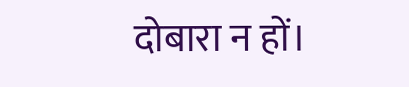दोबारा न हों।